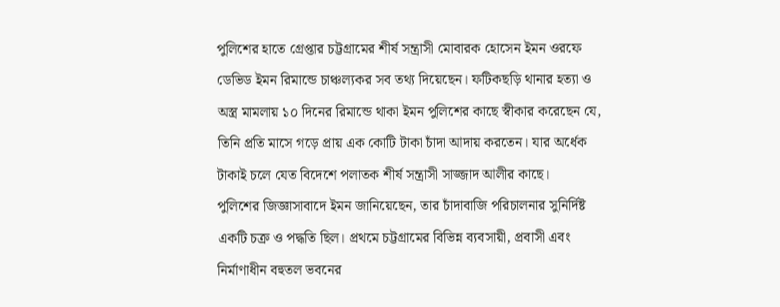পুলিশের হাতে গ্রেপ্তার চট্টগ্রামের শীর্ষ সন্ত্রাসী মোবারক হোসেন ইমন ওরফে ডেভিড ইমন রিমান্ডে চাঞ্চল্যকর সব তথ্য দিয়েছেন। ফটিকছড়ি থানার হত্যা ও অস্ত্র মামলায় ১০ দিনের রিমান্ডে থাকা ইমন পুলিশের কাছে স্বীকার করেছেন যে, তিনি প্রতি মাসে গড়ে প্রায় এক কোটি টাকা চাঁদা আদায় করতেন। যার অর্ধেক টাকাই চলে যেত বিদেশে পলাতক শীর্ষ সন্ত্রাসী সাজ্জাদ আলীর কাছে।
পুলিশের জিজ্ঞাসাবাদে ইমন জানিয়েছেন, তার চাঁদাবাজি পরিচালনার সুনির্দিষ্ট একটি চক্র ও পদ্ধতি ছিল। প্রথমে চট্টগ্রামের বিভিন্ন ব্যবসায়ী, প্রবাসী এবং নির্মাণাধীন বহুতল ভবনের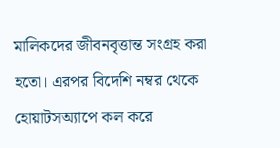মালিকদের জীবনবৃত্তান্ত সংগ্রহ করা হতো। এরপর বিদেশি নম্বর থেকে হোয়াটসঅ্যাপে কল করে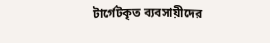টার্গেটকৃত ব্যবসায়ীদের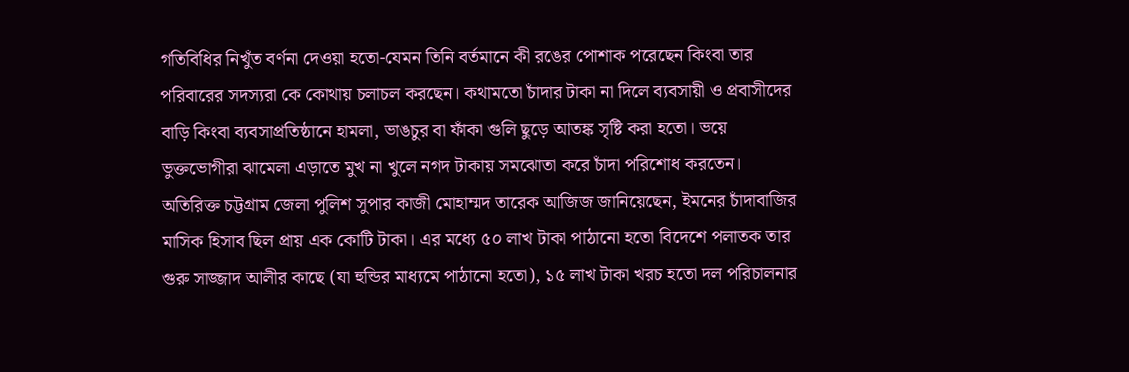গতিবিধির নিখুঁত বর্ণনা দেওয়া হতো-যেমন তিনি বর্তমানে কী রঙের পোশাক পরেছেন কিংবা তার পরিবারের সদস্যরা কে কোথায় চলাচল করছেন। কথামতো চাঁদার টাকা না দিলে ব্যবসায়ী ও প্রবাসীদের বাড়ি কিংবা ব্যবসাপ্রতিষ্ঠানে হামলা, ভাঙচুর বা ফাঁকা গুলি ছুড়ে আতঙ্ক সৃষ্টি করা হতো। ভয়ে ভুক্তভোগীরা ঝামেলা এড়াতে মুখ না খুলে নগদ টাকায় সমঝোতা করে চাঁদা পরিশোধ করতেন।
অতিরিক্ত চট্টগ্রাম জেলা পুলিশ সুপার কাজী মোহাম্মদ তারেক আজিজ জানিয়েছেন, ইমনের চাঁদাবাজির মাসিক হিসাব ছিল প্রায় এক কোটি টাকা। এর মধ্যে ৫০ লাখ টাকা পাঠানো হতো বিদেশে পলাতক তার গুরু সাজ্জাদ আলীর কাছে (যা হুন্ডির মাধ্যমে পাঠানো হতো), ১৫ লাখ টাকা খরচ হতো দল পরিচালনার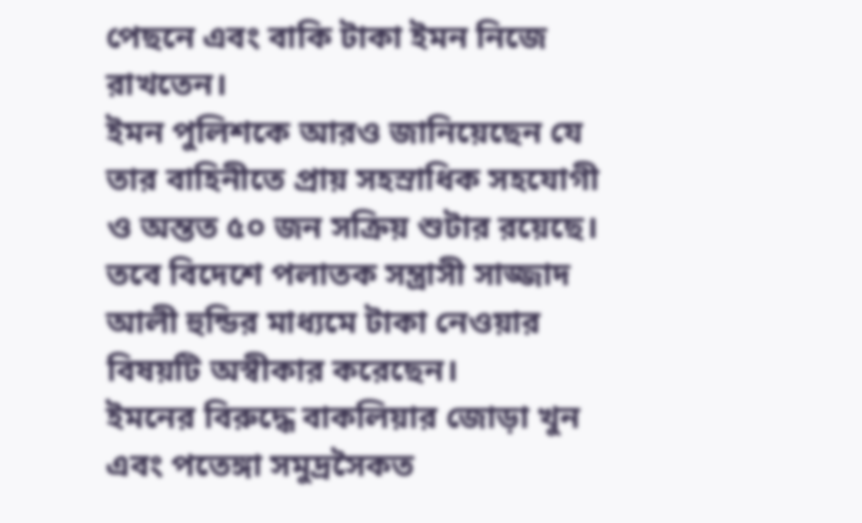পেছনে এবং বাকি টাকা ইমন নিজে রাখতেন।
ইমন পুলিশকে আরও জানিয়েছেন যে তার বাহিনীতে প্রায় সহস্রাধিক সহযোগী ও অন্তত ৫০ জন সক্রিয় শুটার রয়েছে। তবে বিদেশে পলাতক সন্ত্রাসী সাজ্জাদ আলী হুন্ডির মাধ্যমে টাকা নেওয়ার বিষয়টি অস্বীকার করেছেন।
ইমনের বিরুদ্ধে বাকলিয়ার জোড়া খুন এবং পতেঙ্গা সমুদ্রসৈকত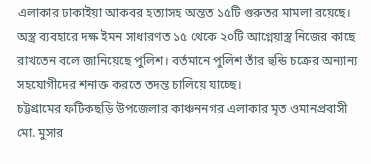এলাকার ঢাকাইয়া আকবর হত্যাসহ অন্তত ১৫টি গুরুতর মামলা রয়েছে। অস্ত্র ব্যবহারে দক্ষ ইমন সাধারণত ১৫ থেকে ২০টি আগ্নেয়াস্ত্র নিজের কাছে রাখতেন বলে জানিয়েছে পুলিশ। বর্তমানে পুলিশ তাঁর হুন্ডি চক্রের অন্যান্য সহযোগীদের শনাক্ত করতে তদন্ত চালিয়ে যাচ্ছে।
চট্টগ্রামের ফটিকছড়ি উপজেলার কাঞ্চননগর এলাকার মৃত ওমানপ্রবাসী মো. মুসার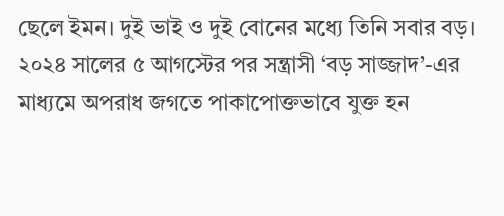ছেলে ইমন। দুই ভাই ও দুই বোনের মধ্যে তিনি সবার বড়। ২০২৪ সালের ৫ আগস্টের পর সন্ত্রাসী ‘বড় সাজ্জাদ’-এর মাধ্যমে অপরাধ জগতে পাকাপোক্তভাবে যুক্ত হন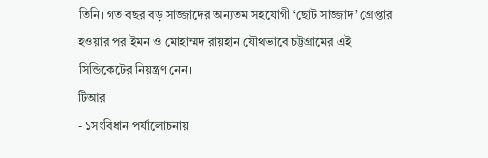তিনি। গত বছর বড় সাজ্জাদের অন্যতম সহযোগী ‘ছোট সাজ্জাদ’ গ্রেপ্তার হওয়ার পর ইমন ও মোহাম্মদ রায়হান যৌথভাবে চট্টগ্রামের এই সিন্ডিকেটের নিয়ন্ত্রণ নেন।
টিআর
- ১সংবিধান পর্যালোচনায়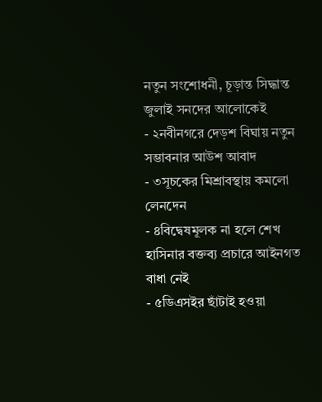নতুন সংশোধনী, চূড়ান্ত সিদ্ধান্ত জুলাই সনদের আলোকেই
- ২নবীনগরে দেড়শ বিঘায় নতুন সম্ভাবনার আউশ আবাদ
- ৩সূচকের মিশ্রাবস্থায় কমলো লেনদেন
- ৪বিদ্বেষমূলক না হলে শেখ হাসিনার বক্তব্য প্রচারে আইনগত বাধা নেই
- ৫ডিএসইর ছাঁটাই হওয়া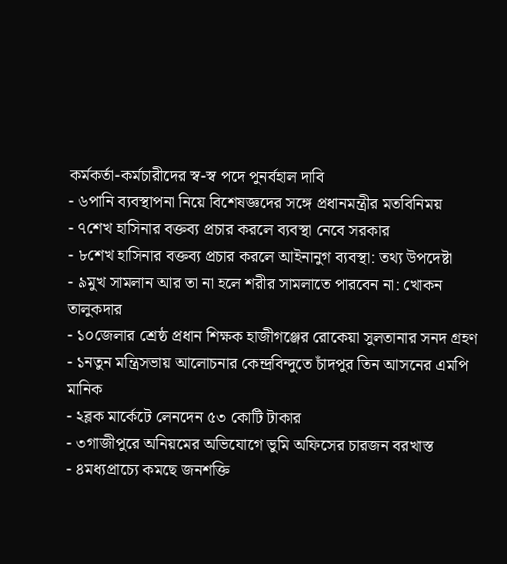কর্মকর্তা-কর্মচারীদের স্ব-স্ব পদে পুনর্বহাল দাবি
- ৬পানি ব্যবস্থাপনা নিয়ে বিশেষজ্ঞদের সঙ্গে প্রধানমন্ত্রীর মতবিনিময়
- ৭শেখ হাসিনার বক্তব্য প্রচার করলে ব্যবস্থা নেবে সরকার
- ৮শেখ হাসিনার বক্তব্য প্রচার করলে আইনানুগ ব্যবস্থা: তথ্য উপদেষ্টা
- ৯মুখ সামলান আর তা না হলে শরীর সামলাতে পারবেন না: খোকন তালুকদার
- ১০জেলার শ্রেষ্ঠ প্রধান শিক্ষক হাজীগঞ্জের রোকেয়া সুলতানার সনদ গ্রহণ
- ১নতুন মন্ত্রিসভায় আলোচনার কেন্দ্রবিন্দুতে চাঁদপুর তিন আসনের এমপি মানিক
- ২ব্লক মার্কেটে লেনদেন ৫৩ কোটি টাকার
- ৩গাজীপুরে অনিয়মের অভিযোগে ভুমি অফিসের চারজন বরখাস্ত
- ৪মধ্যপ্রাচ্যে কমছে জনশক্তি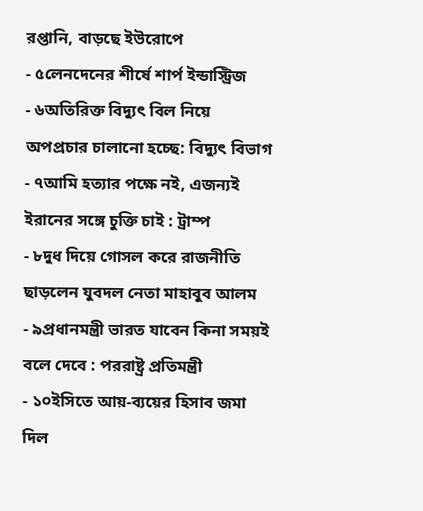রপ্তানি, বাড়ছে ইউরোপে
- ৫লেনদেনের শীর্ষে শার্প ইন্ডাস্ট্রিজ
- ৬অতিরিক্ত বিদ্যুৎ বিল নিয়ে অপপ্রচার চালানো হচ্ছে: বিদ্যুৎ বিভাগ
- ৭আমি হত্যার পক্ষে নই, এজন্যই ইরানের সঙ্গে চুক্তি চাই : ট্রাম্প
- ৮দুধ দিয়ে গোসল করে রাজনীতি ছাড়লেন যুবদল নেতা মাহাবুব আলম
- ৯প্রধানমন্ত্রী ভারত যাবেন কিনা সময়ই বলে দেবে : পররাষ্ট্র প্রতিমন্ত্রী
- ১০ইসিতে আয়-ব্যয়ের হিসাব জমা দিল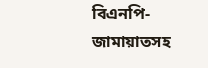বিএনপি-জামায়াতসহ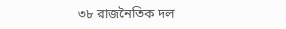৩৮ রাজনৈতিক দল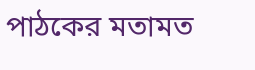পাঠকের মতামত